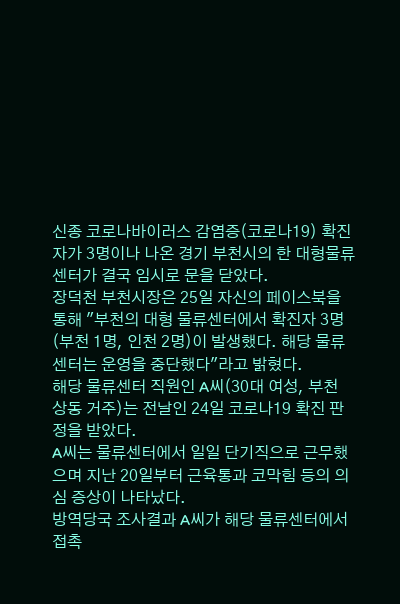신종 코로나바이러스 감염증(코로나19) 확진자가 3명이나 나온 경기 부천시의 한 대형물류센터가 결국 임시로 문을 닫았다.
장덕천 부천시장은 25일 자신의 페이스북을 통해 "부천의 대형 물류센터에서 확진자 3명(부천 1명, 인천 2명)이 발생했다. 해당 물류센터는 운영을 중단했다"라고 밝혔다.
해당 물류센터 직원인 A씨(30대 여성, 부천 상동 거주)는 전날인 24일 코로나19 확진 판정을 받았다.
A씨는 물류센터에서 일일 단기직으로 근무했으며 지난 20일부터 근육통과 코막힘 등의 의심 증상이 나타났다.
방역당국 조사결과 A씨가 해당 물류센터에서 접촉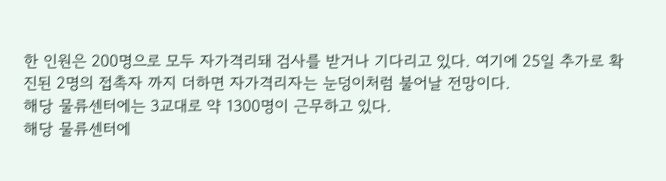한 인원은 200명으로 모두 자가격리돼 검사를 받거나 기다리고 있다. 여기에 25일 추가로 확진된 2명의 접촉자 까지 더하면 자가격리자는 눈덩이처럼 불어날 전망이다.
해당 물류센터에는 3교대로 약 1300명이 근무하고 있다.
해당 물류센터에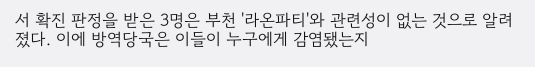서 확진 판정을 받은 3명은 부천 '라온파티'와 관련성이 없는 것으로 알려졌다. 이에 방역당국은 이들이 누구에게 감염됐는지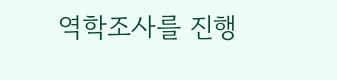역학조사를 진행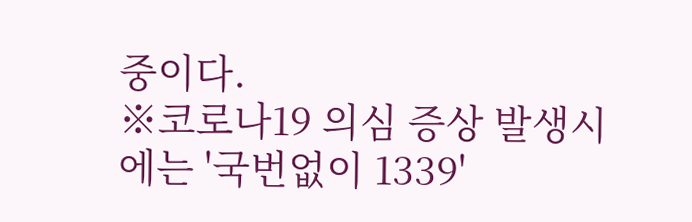중이다.
※코로나19 의심 증상 발생시에는 '국번없이 1339'